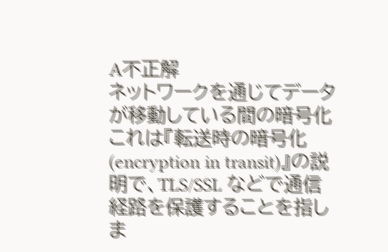A不正解
ネットワークを通じてデータが移動している間の暗号化
これは『転送時の暗号化(encryption in transit)』の説明で、TLS/SSL などで通信経路を保護することを指しま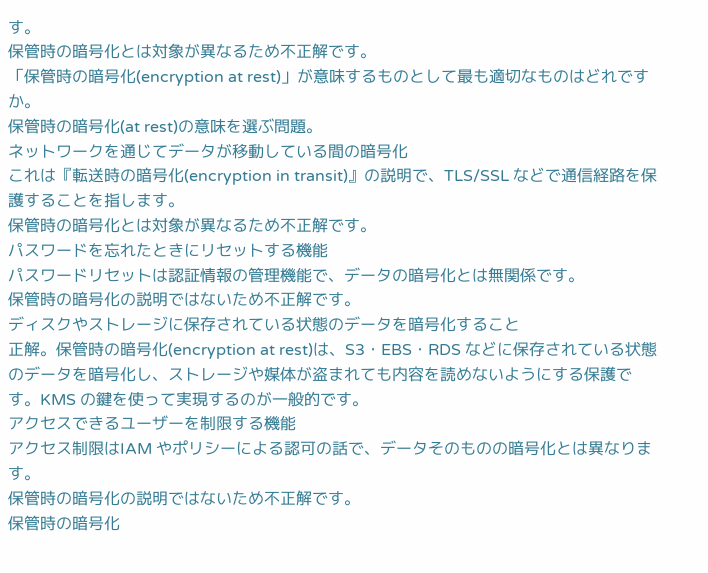す。
保管時の暗号化とは対象が異なるため不正解です。
「保管時の暗号化(encryption at rest)」が意味するものとして最も適切なものはどれですか。
保管時の暗号化(at rest)の意味を選ぶ問題。
ネットワークを通じてデータが移動している間の暗号化
これは『転送時の暗号化(encryption in transit)』の説明で、TLS/SSL などで通信経路を保護することを指します。
保管時の暗号化とは対象が異なるため不正解です。
パスワードを忘れたときにリセットする機能
パスワードリセットは認証情報の管理機能で、データの暗号化とは無関係です。
保管時の暗号化の説明ではないため不正解です。
ディスクやストレージに保存されている状態のデータを暗号化すること
正解。保管時の暗号化(encryption at rest)は、S3・EBS・RDS などに保存されている状態のデータを暗号化し、ストレージや媒体が盗まれても内容を読めないようにする保護です。KMS の鍵を使って実現するのが一般的です。
アクセスできるユーザーを制限する機能
アクセス制限はIAM やポリシーによる認可の話で、データそのものの暗号化とは異なります。
保管時の暗号化の説明ではないため不正解です。
保管時の暗号化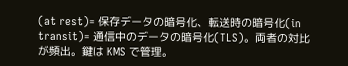(at rest)= 保存データの暗号化、転送時の暗号化(in transit)= 通信中のデータの暗号化(TLS)。両者の対比が頻出。鍵は KMS で管理。